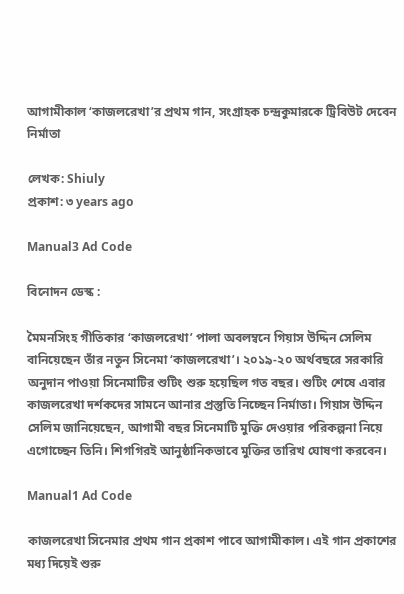আগামীকাল ‘কাজলরেখা’র প্রথম গান, সংগ্রাহক চন্দ্রকুমারকে ট্রিবিউট দেবেন নির্মাতা

লেখক: Shiuly
প্রকাশ: ৩ years ago

Manual3 Ad Code

বিনোদন ডেস্ক :

মৈমনসিংহ গীতিকার ‘কাজলরেখা’ পালা অবলম্বনে গিয়াস উদ্দিন সেলিম বানিয়েছেন তাঁর নতুন সিনেমা ‘কাজলরেখা’। ২০১৯-২০ অর্থবছরে সরকারি অনুদান পাওয়া সিনেমাটির শুটিং শুরু হয়েছিল গত বছর। শুটিং শেষে এবার কাজলরেখা দর্শকদের সামনে আনার প্রস্তুতি নিচ্ছেন নির্মাতা। গিয়াস উদ্দিন সেলিম জানিয়েছেন, আগামী বছর সিনেমাটি মুক্তি দেওয়ার পরিকল্পনা নিয়ে এগোচ্ছেন তিনি। শিগগিরই আনুষ্ঠানিকভাবে মুক্তির তারিখ ঘোষণা করবেন।

Manual1 Ad Code

কাজলরেখা সিনেমার প্রথম গান প্রকাশ পাবে আগামীকাল। এই গান প্রকাশের মধ্য দিয়েই শুরু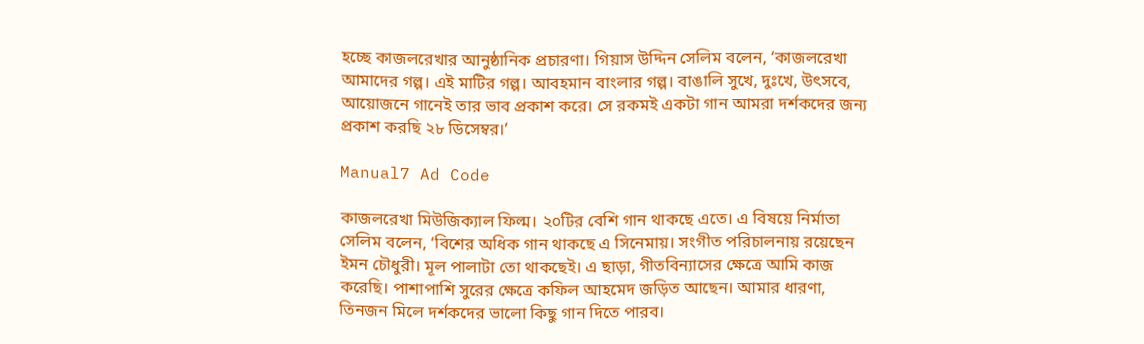হচ্ছে কাজলরেখার আনুষ্ঠানিক প্রচারণা। গিয়াস উদ্দিন সেলিম বলেন, ‘কাজলরেখা আমাদের গল্প। এই মাটির গল্প। আবহমান বাংলার গল্প। বাঙালি সুখে, দুঃখে, উৎসবে, আয়োজনে গানেই তার ভাব প্রকাশ করে। সে রকমই একটা গান আমরা দর্শকদের জন্য প্রকাশ করছি ২৮ ডিসেম্বর।’

Manual7 Ad Code

কাজলরেখা মিউজিক্যাল ফিল্ম। ২০টির বেশি গান থাকছে এতে। এ বিষয়ে নির্মাতা সেলিম বলেন, ‘বিশের অধিক গান থাকছে এ সিনেমায়। সংগীত পরিচালনায় রয়েছেন ইমন চৌধুরী। মূল পালাটা তো থাকছেই। এ ছাড়া, গীতবিন্যাসের ক্ষেত্রে আমি কাজ করেছি। পাশাপাশি সুরের ক্ষেত্রে কফিল আহমেদ জড়িত আছেন। আমার ধারণা, তিনজন মিলে দর্শকদের ভালো কিছু গান দিতে পারব।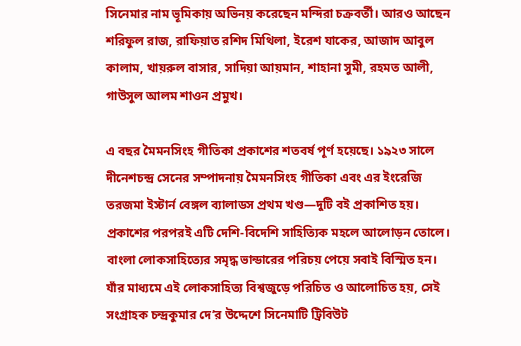সিনেমার নাম ভূমিকায় অভিনয় করেছেন মন্দিরা চক্রবর্তী। আরও আছেন শরিফুল রাজ, রাফিয়াত রশিদ মিথিলা, ইরেশ যাকের, আজাদ আবুল কালাম, খায়রুল বাসার, সাদিয়া আয়মান, শাহানা সুমী, রহমত আলী, গাউসুল আলম শাওন প্রমুখ।

এ বছর মৈমনসিংহ গীতিকা প্রকাশের শতবর্ষ পূর্ণ হয়েছে। ১৯২৩ সালে দীনেশচন্দ্র সেনের সম্পাদনায় মৈমনসিংহ গীতিকা এবং এর ইংরেজি তরজমা ইস্টার্ন বেঙ্গল ব্যালাডস প্রথম খণ্ড—দুটি বই প্রকাশিত হয়। প্রকাশের পরপরই এটি দেশি-বিদেশি সাহিত্যিক মহলে আলোড়ন তোলে। বাংলা লোকসাহিত্যের সমৃদ্ধ ভান্ডারের পরিচয় পেয়ে সবাই বিস্মিত হন। যাঁর মাধ্যমে এই লোকসাহিত্য বিশ্বজুড়ে পরিচিত ও আলোচিত হয়, সেই সংগ্রাহক চন্দ্রকুমার দে’র উদ্দেশে সিনেমাটি ট্রিবিউট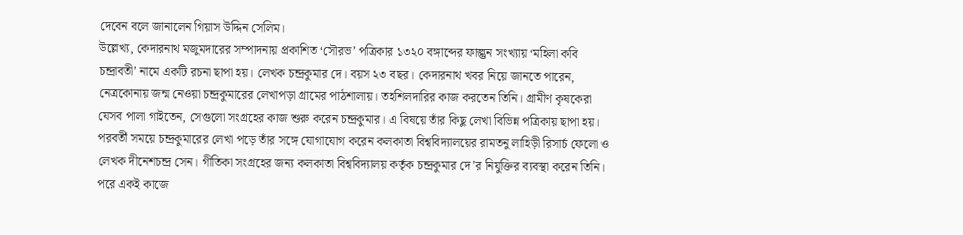দেবেন বলে জানালেন গিয়াস উদ্দিন সেলিম।
উল্লেখ্য, কেদারনাথ মজুমদারের সম্পাদনায় প্রকাশিত ‘সৌরভ’ পত্রিকার ১৩২০ বঙ্গাব্দের ফাল্গুন সংখ্যায় ‘মহিলা কবি চন্দ্রাবতী’ নামে একটি রচনা ছাপা হয়। লেখক চন্দ্রকুমার দে। বয়স ২৩ বছর। কেদারনাথ খবর নিয়ে জানতে পারেন, নেত্রকোনায় জন্ম নেওয়া চন্দ্রকুমারের লেখাপড়া গ্রামের পাঠশালায়। তহশিলদারির কাজ করতেন তিনি। গ্রামীণ কৃষকেরা যেসব পালা গাইতেন, সেগুলো সংগ্রহের কাজ শুরু করেন চন্দ্রকুমার। এ বিষয়ে তাঁর কিছু লেখা বিভিন্ন পত্রিকায় ছাপা হয়।
পরবর্তী সময়ে চন্দ্রকুমারের লেখা পড়ে তাঁর সঙ্গে যোগাযোগ করেন কলকাতা বিশ্ববিদ্যালয়ের রামতনু লাহিড়ী রিসার্চ ফেলো ও লেখক দীনেশচন্দ্র সেন। গীতিকা সংগ্রহের জন্য কলকাতা বিশ্ববিদ্যালয় কর্তৃক চন্দ্রকুমার দে’র নিযুক্তির ব্যবস্থা করেন তিনি। পরে একই কাজে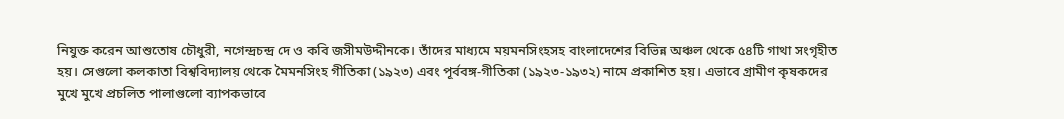নিযুক্ত করেন আশুতোষ চৌধুরী, নগেন্দ্রচন্দ্র দে ও কবি জসীমউদ্দীনকে। তাঁদের মাধ্যমে ময়মনসিংহসহ বাংলাদেশের বিভিন্ন অঞ্চল থেকে ৫৪টি গাথা সংগৃহীত হয়। সেগুলো কলকাতা বিশ্ববিদ্যালয় থেকে মৈমনসিংহ গীতিকা (১৯২৩) এবং পূর্ববঙ্গ-গীতিকা (১৯২৩-১৯৩২) নামে প্রকাশিত হয়। এভাবে গ্রামীণ কৃষকদের মুখে মুখে প্রচলিত পালাগুলো ব্যাপকভাবে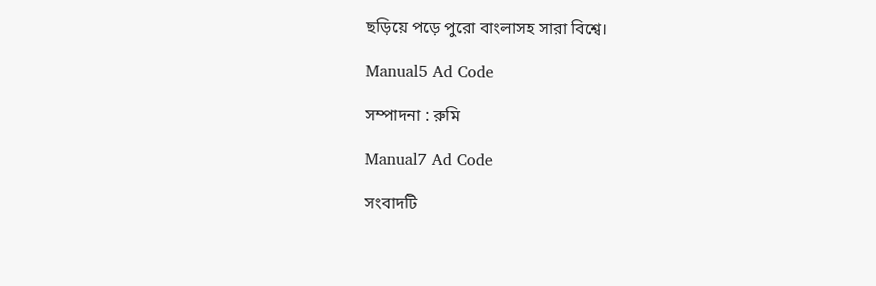ছড়িয়ে পড়ে পুরো বাংলাসহ সারা বিশ্বে।

Manual5 Ad Code

সম্পাদনা : রুমি

Manual7 Ad Code

সংবাদটি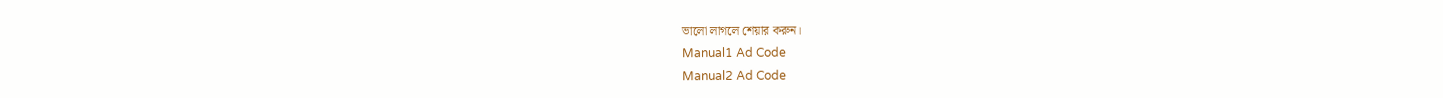ভালো লাগলে শেয়ার করুন।
Manual1 Ad Code
Manual2 Ad Code